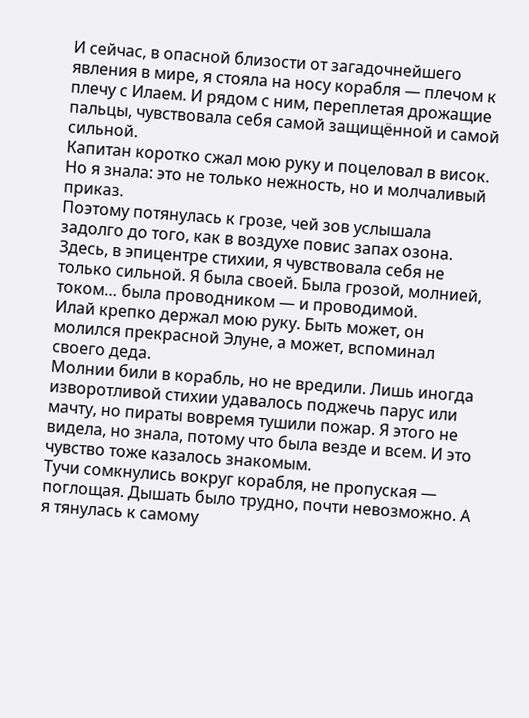И сейчас, в опасной близости от загадочнейшего явления в мире, я стояла на носу корабля — плечом к плечу с Илаем. И рядом с ним, переплетая дрожащие пальцы, чувствовала себя самой защищённой и самой сильной.
Капитан коротко сжал мою руку и поцеловал в висок. Но я знала: это не только нежность, но и молчаливый приказ.
Поэтому потянулась к грозе, чей зов услышала задолго до того, как в воздухе повис запах озона.
Здесь, в эпицентре стихии, я чувствовала себя не только сильной. Я была своей. Была грозой, молнией, током… была проводником — и проводимой.
Илай крепко держал мою руку. Быть может, он молился прекрасной Элуне, а может, вспоминал своего деда.
Молнии били в корабль, но не вредили. Лишь иногда изворотливой стихии удавалось поджечь парус или мачту, но пираты вовремя тушили пожар. Я этого не видела, но знала, потому что была везде и всем. И это чувство тоже казалось знакомым.
Тучи сомкнулись вокруг корабля, не пропуская — поглощая. Дышать было трудно, почти невозможно. А я тянулась к самому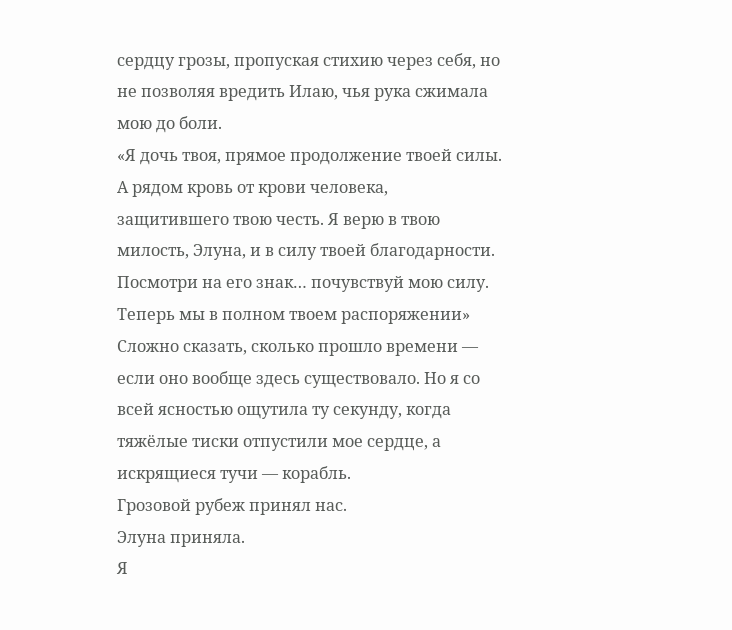сердцу грозы, пропуская стихию через себя, но не позволяя вредить Илаю, чья рука сжимала мою до боли.
«Я дочь твоя, прямое продолжение твоей силы. А рядом кровь от крови человека, защитившего твою честь. Я верю в твою милость, Элуна, и в силу твоей благодарности. Посмотри на его знак… почувствуй мою силу. Теперь мы в полном твоем распоряжении»
Сложно сказать, сколько прошло времени — если оно вообще здесь существовало. Но я со всей ясностью ощутила ту секунду, когда тяжёлые тиски отпустили мое сердце, а искрящиеся тучи — корабль.
Грозовой рубеж принял нас.
Элуна приняла.
Я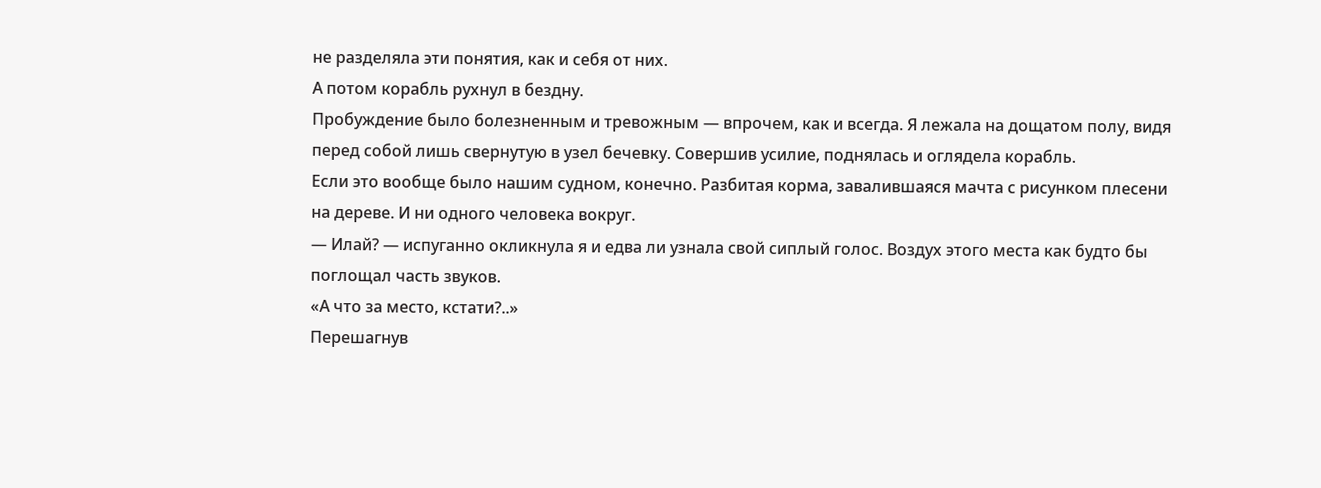не разделяла эти понятия, как и себя от них.
А потом корабль рухнул в бездну.
Пробуждение было болезненным и тревожным — впрочем, как и всегда. Я лежала на дощатом полу, видя перед собой лишь свернутую в узел бечевку. Совершив усилие, поднялась и оглядела корабль.
Если это вообще было нашим судном, конечно. Разбитая корма, завалившаяся мачта с рисунком плесени на дереве. И ни одного человека вокруг.
— Илай? — испуганно окликнула я и едва ли узнала свой сиплый голос. Воздух этого места как будто бы поглощал часть звуков.
«А что за место, кстати?..»
Перешагнув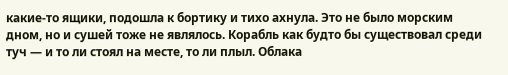какие-то ящики, подошла к бортику и тихо ахнула. Это не было морским дном, но и сушей тоже не являлось. Корабль как будто бы существовал среди туч — и то ли стоял на месте, то ли плыл. Облака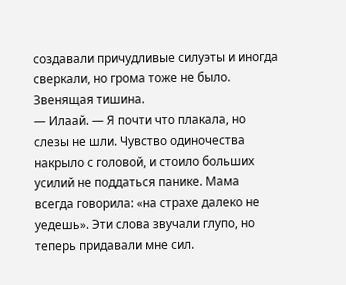создавали причудливые силуэты и иногда сверкали, но грома тоже не было. Звенящая тишина.
— Илаай. — Я почти что плакала, но слезы не шли. Чувство одиночества накрыло с головой, и стоило больших усилий не поддаться панике. Мама всегда говорила: «на страхе далеко не уедешь». Эти слова звучали глупо, но теперь придавали мне сил.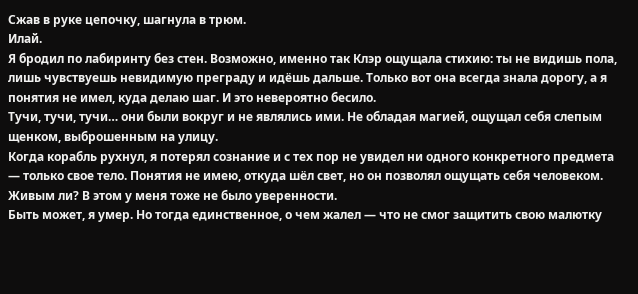Сжав в руке цепочку, шагнула в трюм.
Илай.
Я бродил по лабиринту без стен. Возможно, именно так Клэр ощущала стихию: ты не видишь пола, лишь чувствуешь невидимую преграду и идёшь дальше. Только вот она всегда знала дорогу, а я понятия не имел, куда делаю шаг. И это невероятно бесило.
Тучи, тучи, тучи… они были вокруг и не являлись ими. Не обладая магией, ощущал себя слепым щенком, выброшенным на улицу.
Когда корабль рухнул, я потерял сознание и с тех пор не увидел ни одного конкретного предмета — только свое тело. Понятия не имею, откуда шёл свет, но он позволял ощущать себя человеком. Живым ли? В этом у меня тоже не было уверенности.
Быть может, я умер. Но тогда единственное, о чем жалел — что не смог защитить свою малютку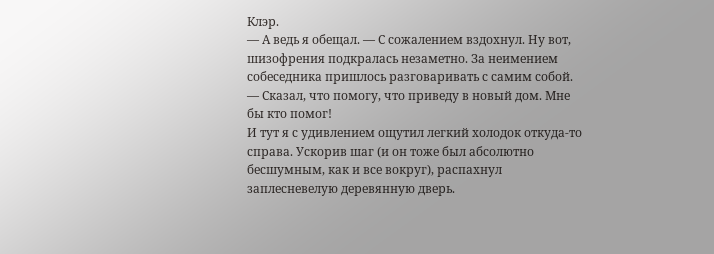Клэр.
— А ведь я обещал. — С сожалением вздохнул. Ну вот, шизофрения подкралась незаметно. За неимением собеседника пришлось разговаривать с самим собой. — Сказал, что помогу, что приведу в новый дом. Мне бы кто помог!
И тут я с удивлением ощутил легкий холодок откуда-то справа. Ускорив шаг (и он тоже был абсолютно бесшумным, как и все вокруг), распахнул заплесневелую деревянную дверь.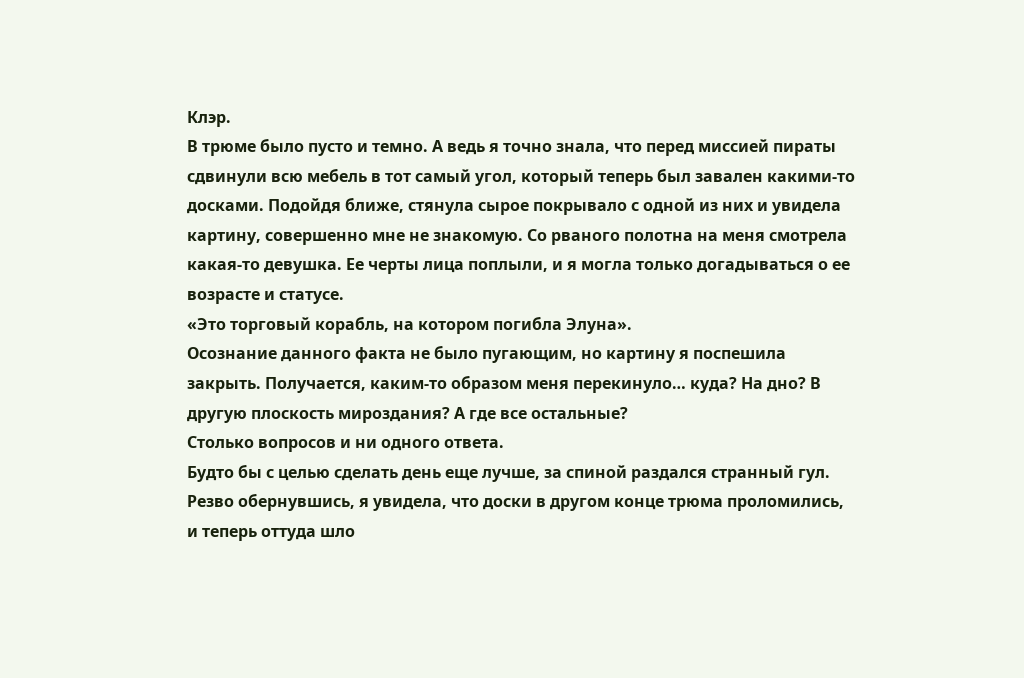Клэр.
В трюме было пусто и темно. А ведь я точно знала, что перед миссией пираты сдвинули всю мебель в тот самый угол, который теперь был завален какими-то досками. Подойдя ближе, стянула сырое покрывало с одной из них и увидела картину, совершенно мне не знакомую. Со рваного полотна на меня смотрела какая-то девушка. Ее черты лица поплыли, и я могла только догадываться о ее возрасте и статусе.
«Это торговый корабль, на котором погибла Элуна».
Осознание данного факта не было пугающим, но картину я поспешила закрыть. Получается, каким-то образом меня перекинуло… куда? На дно? В другую плоскость мироздания? А где все остальные?
Столько вопросов и ни одного ответа.
Будто бы с целью сделать день еще лучше, за спиной раздался странный гул. Резво обернувшись, я увидела, что доски в другом конце трюма проломились, и теперь оттуда шло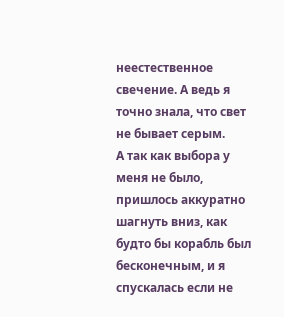неестественное свечение. А ведь я точно знала, что свет не бывает серым.
А так как выбора у меня не было, пришлось аккуратно шагнуть вниз, как будто бы корабль был бесконечным, и я спускалась если не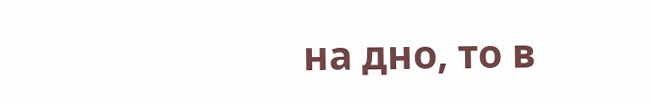на дно, то в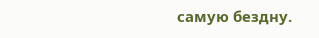самую бездну.